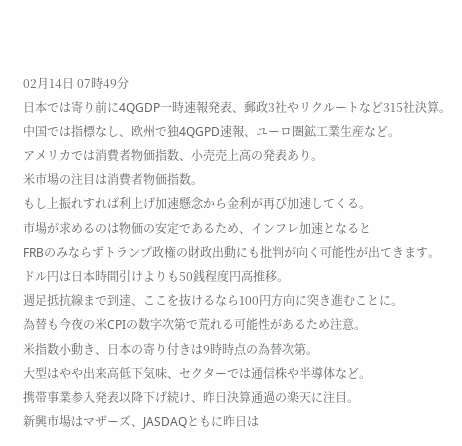02月14日 07時49分
日本では寄り前に4QGDP一時速報発表、郵政3社やリクルートなど315社決算。
中国では指標なし、欧州で独4QGPD速報、ユーロ圏鉱工業生産など。
アメリカでは消費者物価指数、小売売上高の発表あり。
米市場の注目は消費者物価指数。
もし上振れすれば利上げ加速懸念から金利が再び加速してくる。
市場が求めるのは物価の安定であるため、インフレ加速となると
FRBのみならずトランプ政権の財政出動にも批判が向く可能性が出てきます。
ドル円は日本時間引けよりも50銭程度円高推移。
週足抵抗線まで到達、ここを抜けるなら100円方向に突き進むことに。
為替も今夜の米CPIの数字次第で荒れる可能性があるため注意。
米指数小動き、日本の寄り付きは9時時点の為替次第。
大型はやや出来高低下気味、セクターでは通信株や半導体など。
携帯事業参入発表以降下げ続け、昨日決算通過の楽天に注目。
新興市場はマザーズ、JASDAQともに昨日は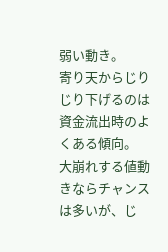弱い動き。
寄り天からじりじり下げるのは資金流出時のよくある傾向。
大崩れする値動きならチャンスは多いが、じ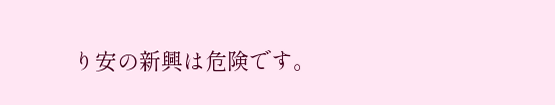り安の新興は危険です。